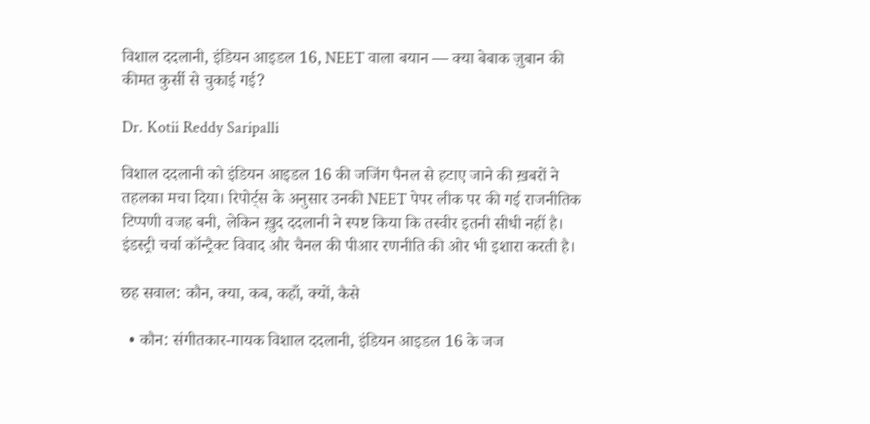विशाल ददलानी, इंडियन आइडल 16, NEET वाला बयान — क्या बेबाक ज़ुबान की कीमत कुर्सी से चुकाई गई?

Dr. Kotii Reddy Saripalli

विशाल ददलानी को इंडियन आइडल 16 की जजिंग पैनल से हटाए जाने की ख़बरों ने तहलका मचा दिया। रिपोर्ट्स के अनुसार उनकी NEET पेपर लीक पर की गई राजनीतिक टिप्पणी वजह बनी, लेकिन ख़ुद ददलानी ने स्पष्ट किया कि तस्वीर इतनी सीधी नहीं है। इंडस्ट्री चर्चा कॉन्ट्रैक्ट विवाद और चैनल की पीआर रणनीति की ओर भी इशारा करती है।

छह सवाल: कौन, क्या, कब, कहाँ, क्यों, कैसे

  • कौन: संगीतकार-गायक विशाल ददलानी, इंडियन आइडल 16 के जज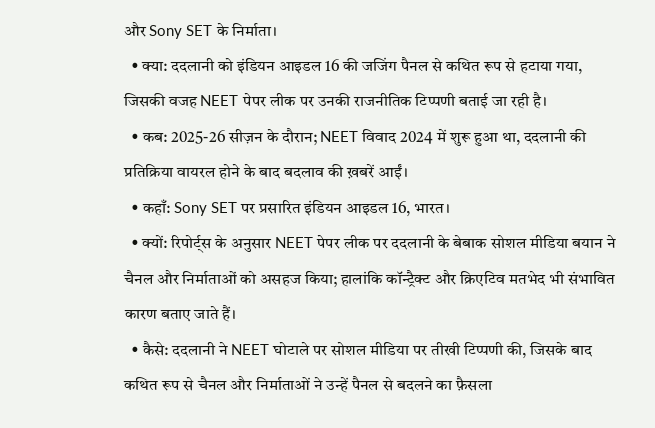और Sony SET के निर्माता।
  • क्या: ददलानी को इंडियन आइडल 16 की जजिंग पैनल से कथित रूप से हटाया गया, जिसकी वजह NEET पेपर लीक पर उनकी राजनीतिक टिप्पणी बताई जा रही है।
  • कब: 2025-26 सीज़न के दौरान; NEET विवाद 2024 में शुरू हुआ था, ददलानी की प्रतिक्रिया वायरल होने के बाद बदलाव की ख़बरें आईं।
  • कहाँ: Sony SET पर प्रसारित इंडियन आइडल 16, भारत।
  • क्यों: रिपोर्ट्स के अनुसार NEET पेपर लीक पर ददलानी के बेबाक सोशल मीडिया बयान ने चैनल और निर्माताओं को असहज किया; हालांकि कॉन्ट्रैक्ट और क्रिएटिव मतभेद भी संभावित कारण बताए जाते हैं।
  • कैसे: ददलानी ने NEET घोटाले पर सोशल मीडिया पर तीखी टिप्पणी की, जिसके बाद कथित रूप से चैनल और निर्माताओं ने उन्हें पैनल से बदलने का फ़ैसला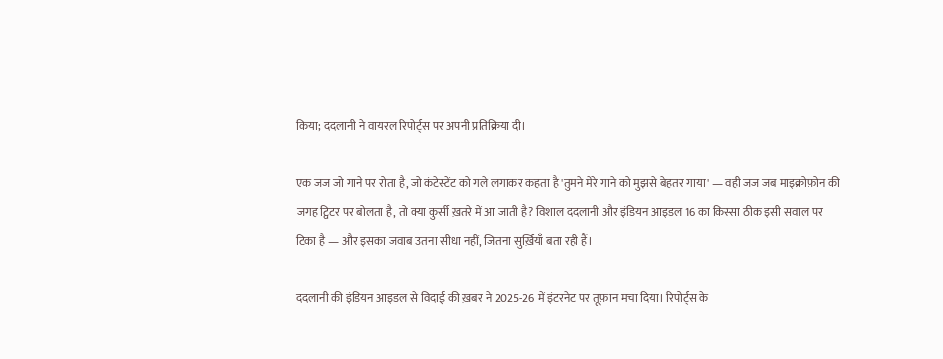किया; ददलानी ने वायरल रिपोर्ट्स पर अपनी प्रतिक्रिया दी।

एक जज जो गाने पर रोता है, जो कंटेस्टेंट को गले लगाकर कहता है 'तुमने मेरे गाने को मुझसे बेहतर गाया' — वही जज जब माइक्रोफ़ोन की जगह ट्विटर पर बोलता है, तो क्या कुर्सी ख़तरे में आ जाती है? विशाल ददलानी और इंडियन आइडल 16 का किस्सा ठीक इसी सवाल पर टिका है — और इसका जवाब उतना सीधा नहीं, जितना सुर्ख़ियाँ बता रही हैं।

ददलानी की इंडियन आइडल से विदाई की ख़बर ने 2025-26 में इंटरनेट पर तूफ़ान मचा दिया। रिपोर्ट्स के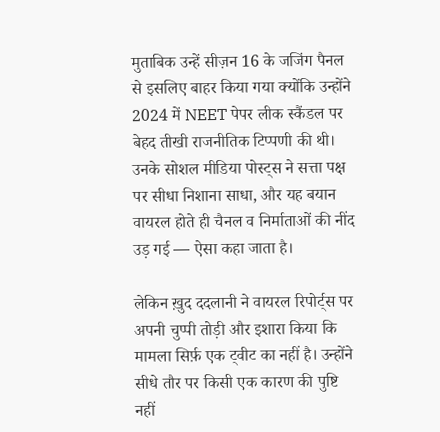मुताबिक उन्हें सीज़न 16 के जजिंग पैनल से इसलिए बाहर किया गया क्योंकि उन्होंने 2024 में NEET पेपर लीक स्कैंडल पर बेहद तीखी राजनीतिक टिप्पणी की थी। उनके सोशल मीडिया पोस्ट्स ने सत्ता पक्ष पर सीधा निशाना साधा, और यह बयान वायरल होते ही चैनल व निर्माताओं की नींद उड़ गई — ऐसा कहा जाता है।

लेकिन ख़ुद ददलानी ने वायरल रिपोर्ट्स पर अपनी चुप्पी तोड़ी और इशारा किया कि मामला सिर्फ़ एक ट्वीट का नहीं है। उन्होंने सीधे तौर पर किसी एक कारण की पुष्टि नहीं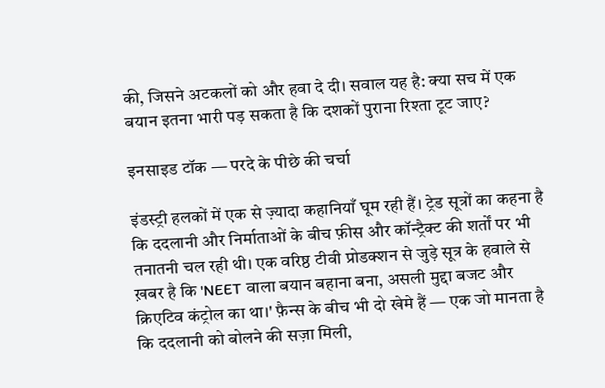की, जिसने अटकलों को और हवा दे दी। सवाल यह है: क्या सच में एक बयान इतना भारी पड़ सकता है कि दशकों पुराना रिश्ता टूट जाए?

इनसाइड टॉक — परदे के पीछे की चर्चा

इंडस्ट्री हलकों में एक से ज़्यादा कहानियाँ घूम रही हैं। ट्रेड सूत्रों का कहना है कि ददलानी और निर्माताओं के बीच फ़ीस और कॉन्ट्रैक्ट की शर्तों पर भी तनातनी चल रही थी। एक वरिष्ठ टीवी प्रोडक्शन से जुड़े सूत्र के हवाले से ख़बर है कि 'NEET वाला बयान बहाना बना, असली मुद्दा बजट और क्रिएटिव कंट्रोल का था।' फ़ैन्स के बीच भी दो खेमे हैं — एक जो मानता है कि ददलानी को बोलने की सज़ा मिली,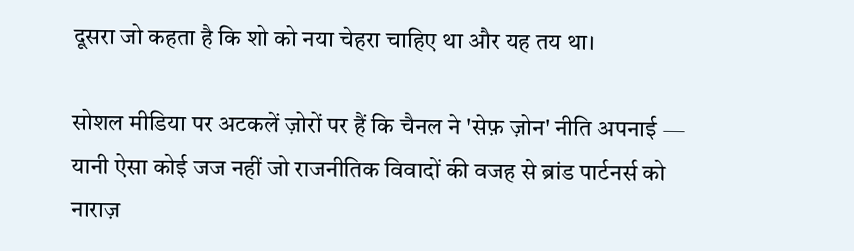दूसरा जो कहता है कि शो को नया चेहरा चाहिए था और यह तय था।

सोशल मीडिया पर अटकलें ज़ोरों पर हैं कि चैनल ने 'सेफ़ ज़ोन' नीति अपनाई — यानी ऐसा कोई जज नहीं जो राजनीतिक विवादों की वजह से ब्रांड पार्टनर्स को नाराज़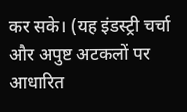कर सके। (यह इंडस्ट्री चर्चा और अपुष्ट अटकलों पर आधारित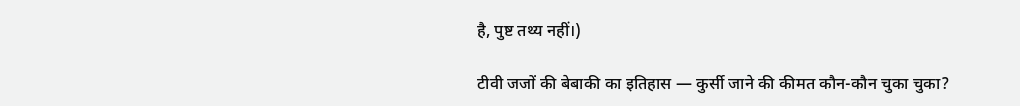है, पुष्ट तथ्य नहीं।)

टीवी जजों की बेबाकी का इतिहास — कुर्सी जाने की कीमत कौन-कौन चुका चुका?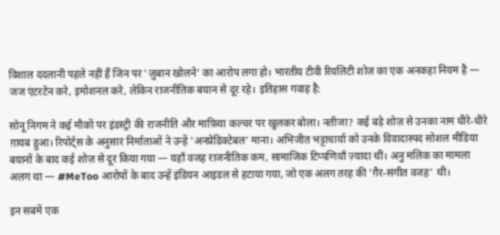विशाल ददलानी पहले नहीं हैं जिन पर 'ज़ुबान खोलने' का आरोप लगा हो। भारतीय टीवी रियलिटी शोज़ का एक अनकहा नियम है — जज एंटरटेन करे, इमोशनल करे, लेकिन राजनीतिक बयान से दूर रहे। इतिहास गवाह है:

सोनू निगम ने कई मौकों पर इंडस्ट्री की राजनीति और माफ़िया कल्चर पर खुलकर बोला। नतीजा? कई बड़े शोज़ से उनका नाम धीरे-धीरे ग़ायब हुआ। रिपोर्ट्स के अनुसार निर्माताओं ने उन्हें 'अनप्रेडिक्टेबल' माना। अभिजीत भट्टाचार्या को उनके विवादास्पद सोशल मीडिया बयानों के बाद कई शोज़ से दूर किया गया — यहाँ वजह राजनीतिक कम, सामाजिक टिप्पणियाँ ज़्यादा थीं। अनु मलिक का मामला अलग था — #MeToo आरोपों के बाद उन्हें इंडियन आइडल से हटाया गया, जो एक अलग तरह की 'ग़ैर-संगीत वजह' थी।

इन सबमें एक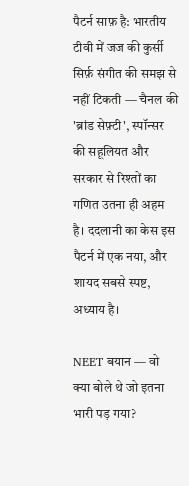पैटर्न साफ़ है: भारतीय टीवी में जज की कुर्सी सिर्फ़ संगीत की समझ से नहीं टिकती — चैनल की 'ब्रांड सेफ़्टी', स्पॉन्सर की सहूलियत और सरकार से रिश्तों का गणित उतना ही अहम है। ददलानी का केस इस पैटर्न में एक नया, और शायद सबसे स्पष्ट, अध्याय है।

NEET बयान — वो क्या बोले थे जो इतना भारी पड़ गया?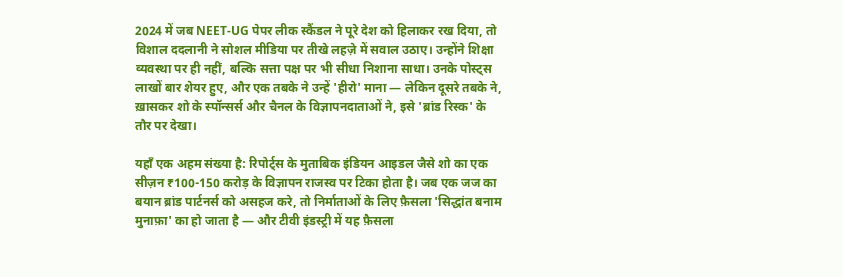2024 में जब NEET-UG पेपर लीक स्कैंडल ने पूरे देश को हिलाकर रख दिया, तो विशाल ददलानी ने सोशल मीडिया पर तीखे लहज़े में सवाल उठाए। उन्होंने शिक्षा व्यवस्था पर ही नहीं, बल्कि सत्ता पक्ष पर भी सीधा निशाना साधा। उनके पोस्ट्स लाखों बार शेयर हुए, और एक तबके ने उन्हें 'हीरो' माना — लेकिन दूसरे तबके ने, ख़ासकर शो के स्पॉन्सर्स और चैनल के विज्ञापनदाताओं ने, इसे 'ब्रांड रिस्क' के तौर पर देखा।

यहाँ एक अहम संख्या है: रिपोर्ट्स के मुताबिक इंडियन आइडल जैसे शो का एक सीज़न ₹100-150 करोड़ के विज्ञापन राजस्व पर टिका होता है। जब एक जज का बयान ब्रांड पार्टनर्स को असहज करे, तो निर्माताओं के लिए फ़ैसला 'सिद्धांत बनाम मुनाफ़ा' का हो जाता है — और टीवी इंडस्ट्री में यह फ़ैसला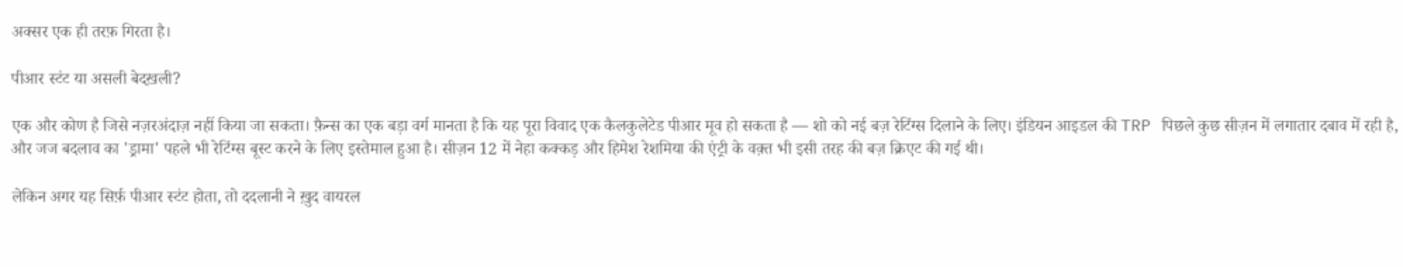अक्सर एक ही तरफ़ गिरता है।

पीआर स्टंट या असली बेदख़ली?

एक और कोण है जिसे नज़रअंदाज़ नहीं किया जा सकता। फ़ैन्स का एक बड़ा वर्ग मानता है कि यह पूरा विवाद एक कैलकुलेटेड पीआर मूव हो सकता है — शो को नई बज़ रेटिंग्स दिलाने के लिए। इंडियन आइडल की TRP पिछले कुछ सीज़न में लगातार दबाव में रही है, और जज बदलाव का 'ड्रामा' पहले भी रेटिंग्स बूस्ट करने के लिए इस्तेमाल हुआ है। सीज़न 12 में नेहा कक्कड़ और हिमेश रेशमिया की एंट्री के वक़्त भी इसी तरह की बज़ क्रिएट की गई थी।

लेकिन अगर यह सिर्फ़ पीआर स्टंट होता, तो ददलानी ने ख़ुद वायरल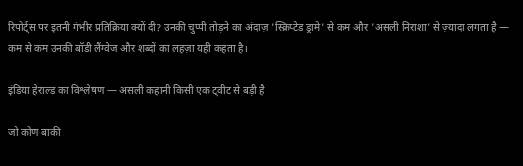रिपोर्ट्स पर इतनी गंभीर प्रतिक्रिया क्यों दी? उनकी चुप्पी तोड़ने का अंदाज़ 'स्क्रिप्टेड ड्रामे' से कम और 'असली निराशा' से ज़्यादा लगता है — कम से कम उनकी बॉडी लैंग्वेज और शब्दों का लहज़ा यही कहता है।

इंडिया हेराल्ड का विश्लेषण — असली कहानी किसी एक ट्वीट से बड़ी है

जो कोण बाकी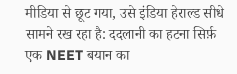मीडिया से छूट गया, उसे इंडिया हेराल्ड सीधे सामने रख रहा है: ददलानी का हटना सिर्फ़ एक NEET बयान का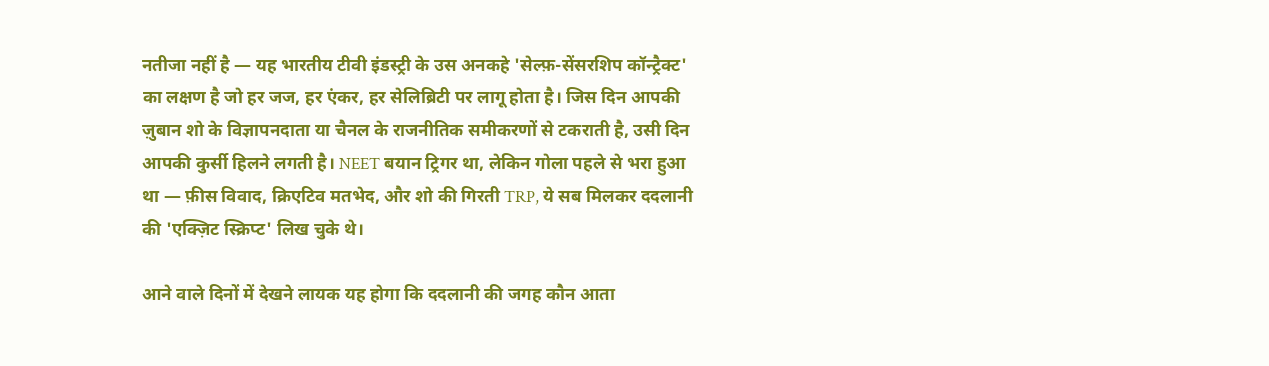नतीजा नहीं है — यह भारतीय टीवी इंडस्ट्री के उस अनकहे 'सेल्फ़-सेंसरशिप कॉन्ट्रैक्ट' का लक्षण है जो हर जज, हर एंकर, हर सेलिब्रिटी पर लागू होता है। जिस दिन आपकी ज़ुबान शो के विज्ञापनदाता या चैनल के राजनीतिक समीकरणों से टकराती है, उसी दिन आपकी कुर्सी हिलने लगती है। NEET बयान ट्रिगर था, लेकिन गोला पहले से भरा हुआ था — फ़ीस विवाद, क्रिएटिव मतभेद, और शो की गिरती TRP, ये सब मिलकर ददलानी की 'एक्ज़िट स्क्रिप्ट' लिख चुके थे।

आने वाले दिनों में देखने लायक यह होगा कि ददलानी की जगह कौन आता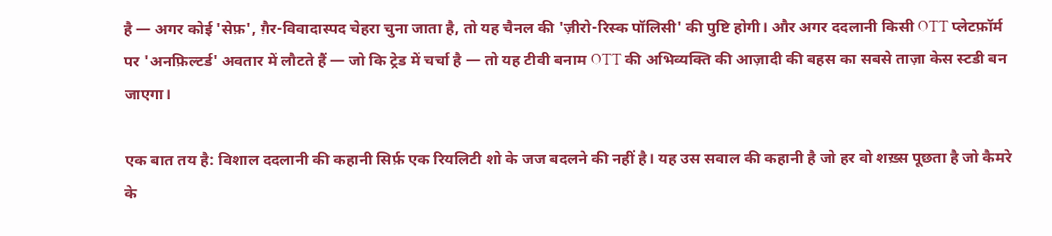है — अगर कोई 'सेफ़', ग़ैर-विवादास्पद चेहरा चुना जाता है, तो यह चैनल की 'ज़ीरो-रिस्क पॉलिसी' की पुष्टि होगी। और अगर ददलानी किसी OTT प्लेटफ़ॉर्म पर 'अनफ़िल्टर्ड' अवतार में लौटते हैं — जो कि ट्रेड में चर्चा है — तो यह टीवी बनाम OTT की अभिव्यक्ति की आज़ादी की बहस का सबसे ताज़ा केस स्टडी बन जाएगा।

एक बात तय है: विशाल ददलानी की कहानी सिर्फ़ एक रियलिटी शो के जज बदलने की नहीं है। यह उस सवाल की कहानी है जो हर वो शख़्स पूछता है जो कैमरे के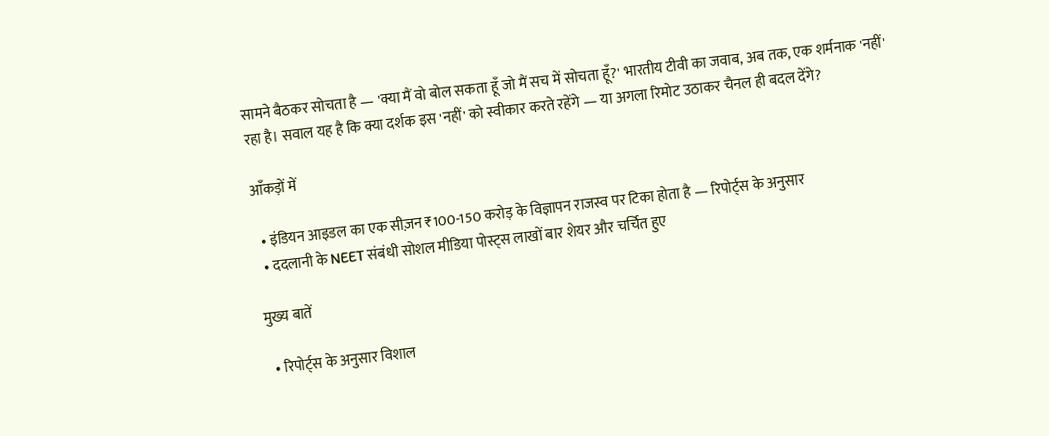सामने बैठकर सोचता है — 'क्या मैं वो बोल सकता हूँ जो मैं सच में सोचता हूँ?' भारतीय टीवी का जवाब, अब तक, एक शर्मनाक 'नहीं' रहा है। सवाल यह है कि क्या दर्शक इस 'नहीं' को स्वीकार करते रहेंगे — या अगला रिमोट उठाकर चैनल ही बदल देंगे?

आँकड़ों में

  • इंडियन आइडल का एक सीज़न ₹100-150 करोड़ के विज्ञापन राजस्व पर टिका होता है — रिपोर्ट्स के अनुसार
  • ददलानी के NEET संबंधी सोशल मीडिया पोस्ट्स लाखों बार शेयर और चर्चित हुए

मुख्य बातें

  • रिपोर्ट्स के अनुसार विशाल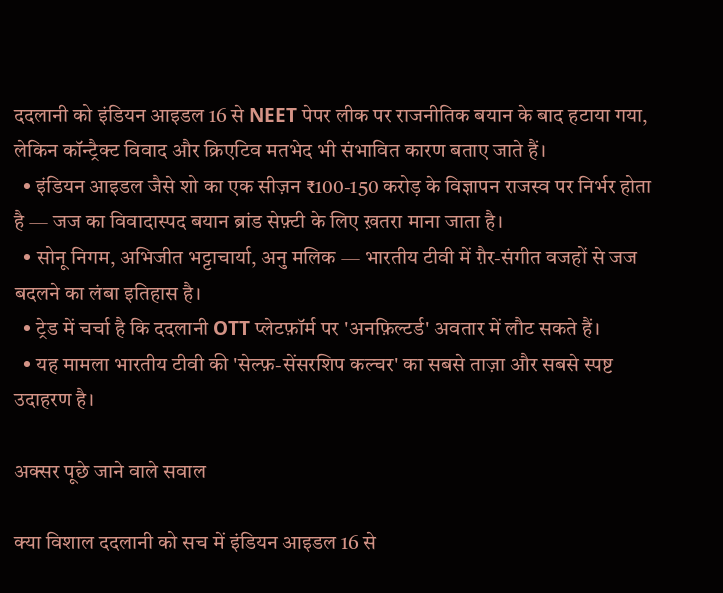ददलानी को इंडियन आइडल 16 से NEET पेपर लीक पर राजनीतिक बयान के बाद हटाया गया, लेकिन कॉन्ट्रैक्ट विवाद और क्रिएटिव मतभेद भी संभावित कारण बताए जाते हैं।
  • इंडियन आइडल जैसे शो का एक सीज़न ₹100-150 करोड़ के विज्ञापन राजस्व पर निर्भर होता है — जज का विवादास्पद बयान ब्रांड सेफ़्टी के लिए ख़तरा माना जाता है।
  • सोनू निगम, अभिजीत भट्टाचार्या, अनु मलिक — भारतीय टीवी में ग़ैर-संगीत वजहों से जज बदलने का लंबा इतिहास है।
  • ट्रेड में चर्चा है कि ददलानी OTT प्लेटफ़ॉर्म पर 'अनफ़िल्टर्ड' अवतार में लौट सकते हैं।
  • यह मामला भारतीय टीवी की 'सेल्फ़-सेंसरशिप कल्चर' का सबसे ताज़ा और सबसे स्पष्ट उदाहरण है।

अक्सर पूछे जाने वाले सवाल

क्या विशाल ददलानी को सच में इंडियन आइडल 16 से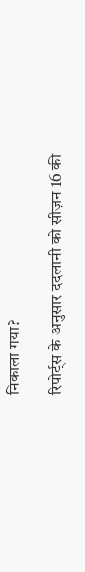निकाला गया?

रिपोर्ट्स के अनुसार ददलानी को सीज़न 16 की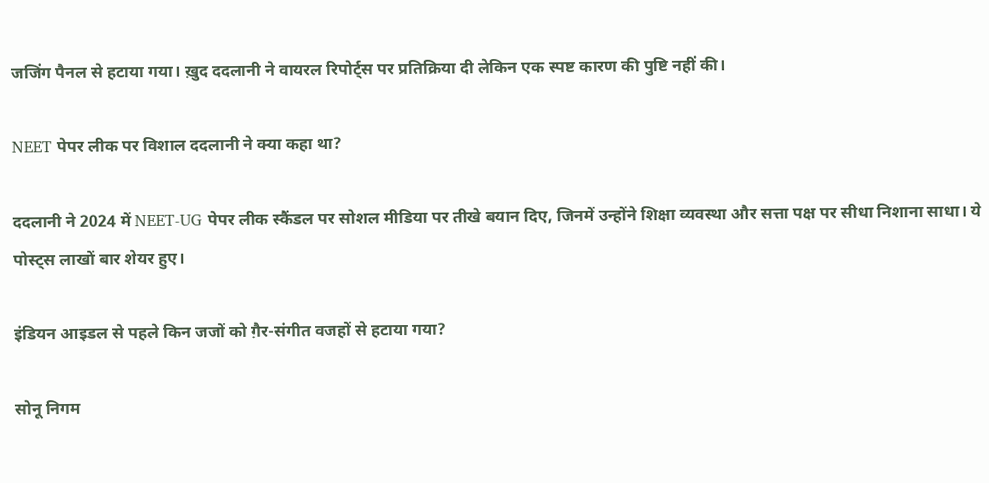जजिंग पैनल से हटाया गया। ख़ुद ददलानी ने वायरल रिपोर्ट्स पर प्रतिक्रिया दी लेकिन एक स्पष्ट कारण की पुष्टि नहीं की।

NEET पेपर लीक पर विशाल ददलानी ने क्या कहा था?

ददलानी ने 2024 में NEET-UG पेपर लीक स्कैंडल पर सोशल मीडिया पर तीखे बयान दिए, जिनमें उन्होंने शिक्षा व्यवस्था और सत्ता पक्ष पर सीधा निशाना साधा। ये पोस्ट्स लाखों बार शेयर हुए।

इंडियन आइडल से पहले किन जजों को ग़ैर-संगीत वजहों से हटाया गया?

सोनू निगम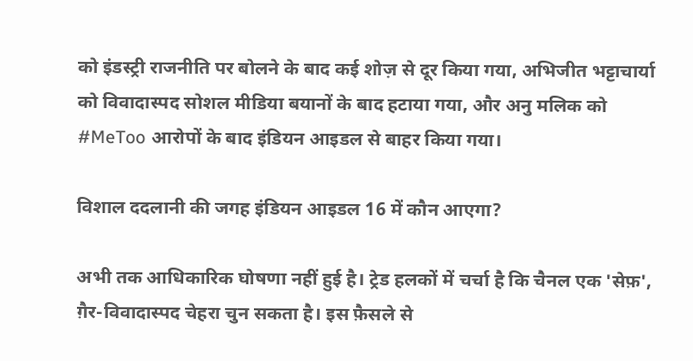को इंडस्ट्री राजनीति पर बोलने के बाद कई शोज़ से दूर किया गया, अभिजीत भट्टाचार्या को विवादास्पद सोशल मीडिया बयानों के बाद हटाया गया, और अनु मलिक को #MeToo आरोपों के बाद इंडियन आइडल से बाहर किया गया।

विशाल ददलानी की जगह इंडियन आइडल 16 में कौन आएगा?

अभी तक आधिकारिक घोषणा नहीं हुई है। ट्रेड हलकों में चर्चा है कि चैनल एक 'सेफ़', ग़ैर-विवादास्पद चेहरा चुन सकता है। इस फ़ैसले से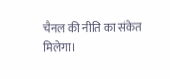चैनल की नीति का संकेत मिलेगा।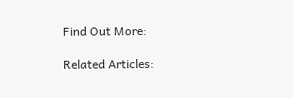Find Out More:

Related Articles: